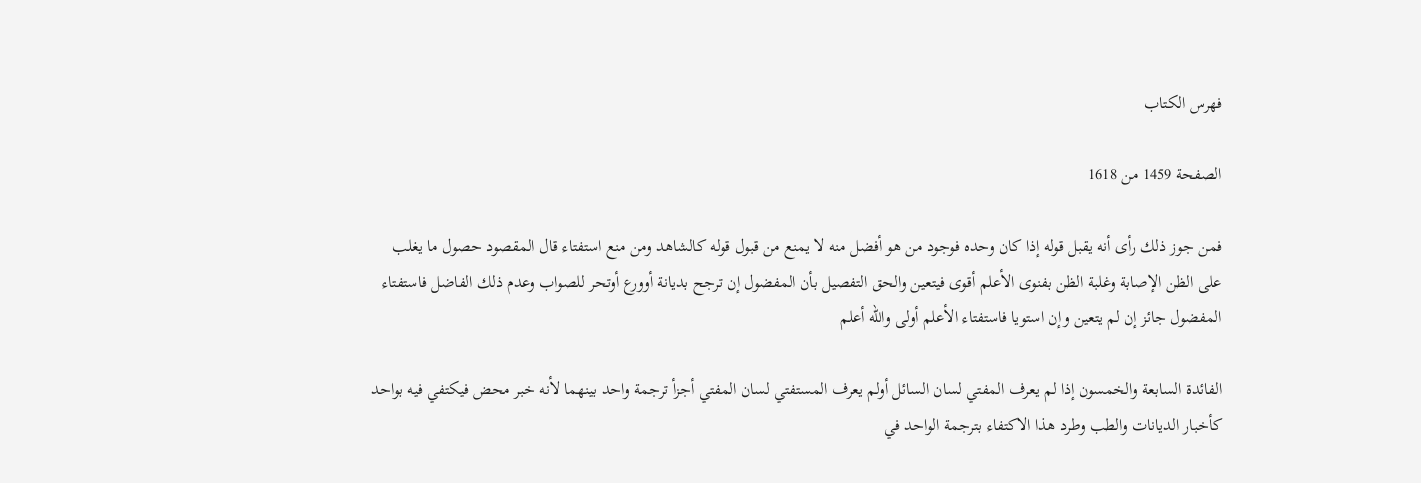فهرس الكتاب

الصفحة 1459 من 1618

فمن جوز ذلك رأى أنه يقبل قوله إذا كان وحده فوجود من هو أفضل منه لا يمنع من قبول قوله كالشاهد ومن منع استفتاء قال المقصود حصول ما يغلب على الظن الإصابة وغلبة الظن بفنوى الأعلم أقوى فيتعين والحق التفصيل بأن المفضول إن ترجح بديانة أوورع أوتحر للصواب وعدم ذلك الفاضل فاستفتاء المفضول جائز إن لم يتعين وإن استويا فاستفتاء الأعلم أولى والله أعلم

الفائدة السابعة والخمسون إذا لم يعرف المفتي لسان السائل أولم يعرف المستفتي لسان المفتي أجزأ ترجمة واحد بينهما لأنه خبر محض فيكتفي فيه بواحد كأخبار الديانات والطب وطرد هذا الاكتفاء بترجمة الواحد في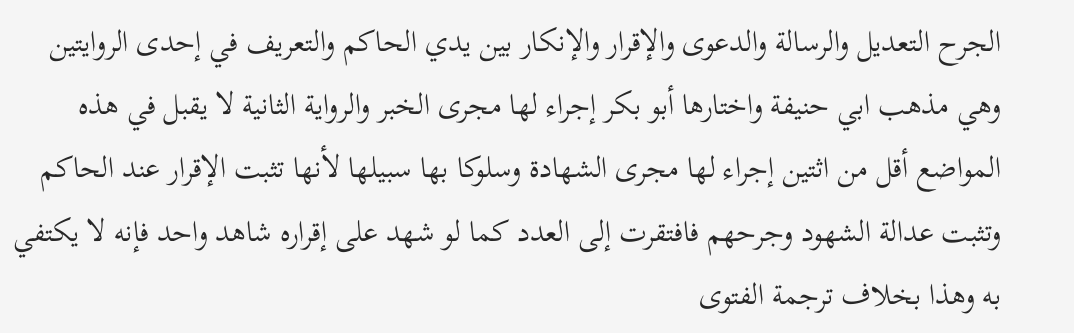الجرح التعديل والرسالة والدعوى والإقرار والإنكار بين يدي الحاكم والتعريف في إحدى الروايتين وهي مذهب ابي حنيفة واختارها أبو بكر إجراء لها مجرى الخبر والرواية الثانية لا يقبل في هذه المواضع أقل من اثتين إجراء لها مجرى الشهادة وسلوكا بها سبيلها لأنها تثبت الإقرار عند الحاكم وتثبت عدالة الشهود وجرحهم فافتقرت إلى العدد كما لو شهد على إقراره شاهد واحد فإنه لا يكتفي به وهذا بخلاف ترجمة الفتوى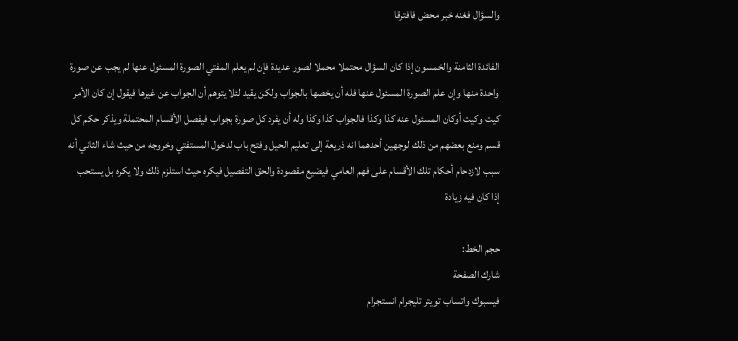والسؤال فغنه خبر محض فافترقا

الفائدة الثامنة والخمسون إذا كان السؤال محتملا محملا لصور عديدة فإن لم يعلم المفتي الصورة المسئول عنها لم يجب عن صورة واحدة منها وإن علم الصورة المسئول عنها فله أن يخصها بالجواب ولكن يقيد لئلا يتوهم أن الجواب عن غيرها فيقول إن كان الأمر كيت وكيت أوكان المسئول عنه كذا وكذا فالجواب كذا وكذا وله أن يفرد كل صورة بجواب فيفصل الأقسام المحتملة ويذكر حكم كل قسم ومنع بعضهم من ذلك لوجهين أحدهما انه ذريعة إلى تعليم الحيل وفتح باب لدخول المستفتي وخروجه من حيث شاء الثاني أنه سبب لازدحام أحكام تلك الأقسام على فهم العامي فيضيع مقصودة والحق التفصيل فيكره حيث استلزم ذلك ولا يكره بل يستحب إذا كان فيه زيادة

حجم الخط:
شارك الصفحة
فيسبوك واتساب تويتر تليجرام انستجرام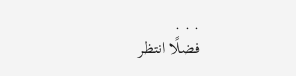. . .
فضلًا انتظر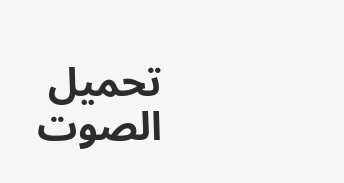تحميل الصوت